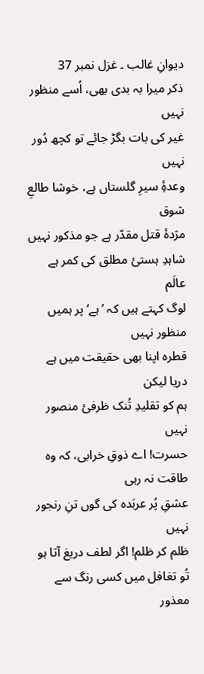دیوانِ غالب ۔ غزل نمبر 37
ذکر میرا بہ بدی بھی، اُسے منظور نہیں
غیر کی بات بگڑ جائے تو کچھ دُور نہیں
وعدۂِ سیرِ گلستاں ہے، خوشا طالعِ شوق
مژدۂ قتل مقدّر ہے جو مذکور نہیں
شاہدِ ہستئ مطلق کی کمر ہے عالَم
لوگ کہتے ہیں کہ ’ ہے‘ پر ہمیں منظور نہیں
قطرہ اپنا بھی حقیقت میں ہے دریا لیکن
ہم کو تقلیدِ تُنک ظرفئ منصور نہیں
حسرت! اے ذوقِ خرابی، کہ وہ طاقت نہ رہی
عشقِ پُر عربَدہ کی گوں تنِ رنجور نہیں
ظلم کر ظلم! اگر لطف دریغ آتا ہو
تُو تغافل میں کسی رنگ سے معذور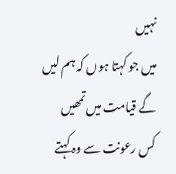نہیں
میں جو کہتا ہوں کہ ہم لیں گے قیامت میں تمھیں
کس رعونت سے وہ کہتے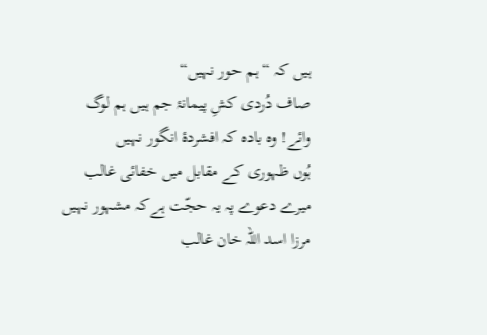ہیں کہ “ ہم حور نہیں“
صاف دُردی کشِ پیمانۂ جم ہیں ہم لوگ
وائے! وہ بادہ کہ افشردۂ انگور نہیں
ہُوں ظہوری کے مقابل میں خفائی غالب
میرے دعوے پہ یہ حجّت ہےکہ مشہور نہیں
مرزا اسد اللہ خان غالب